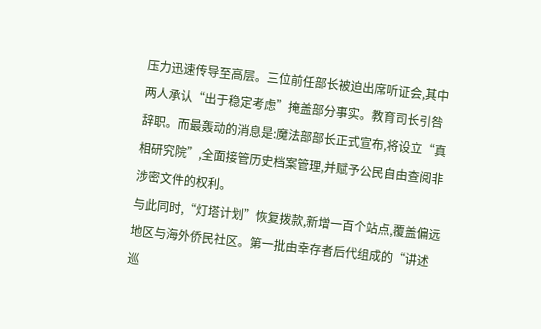压力迅速传导至高层。三位前任部长被迫出席听证会,其中两人承认“出于稳定考虑”掩盖部分事实。教育司长引咎辞职。而最轰动的消息是:魔法部部长正式宣布,将设立“真相研究院”,全面接管历史档案管理,并赋予公民自由查阅非涉密文件的权利。
与此同时,“灯塔计划”恢复拨款,新增一百个站点,覆盖偏远地区与海外侨民社区。第一批由幸存者后代组成的“讲述巡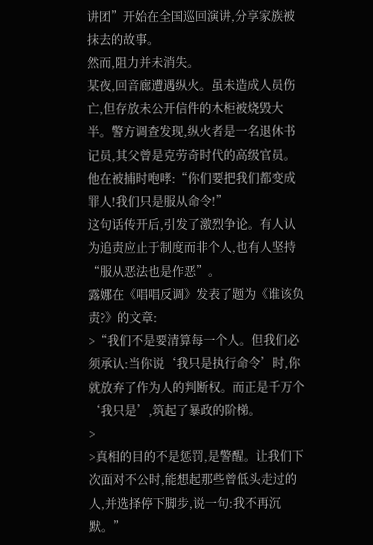讲团”开始在全国巡回演讲,分享家族被抹去的故事。
然而,阻力并未消失。
某夜,回音廊遭遇纵火。虽未造成人员伤亡,但存放未公开信件的木柜被烧毁大半。警方调查发现,纵火者是一名退休书记员,其父曾是克劳奇时代的高级官员。他在被捕时咆哮:“你们要把我们都变成罪人!我们只是服从命令!”
这句话传开后,引发了激烈争论。有人认为追责应止于制度而非个人,也有人坚持“服从恶法也是作恶”。
露娜在《唱唱反调》发表了题为《谁该负责?》的文章:
>“我们不是要清算每一个人。但我们必须承认:当你说‘我只是执行命令’时,你就放弃了作为人的判断权。而正是千万个‘我只是’,筑起了暴政的阶梯。
>
>真相的目的不是惩罚,是警醒。让我们下次面对不公时,能想起那些曾低头走过的人,并选择停下脚步,说一句:我不再沉默。”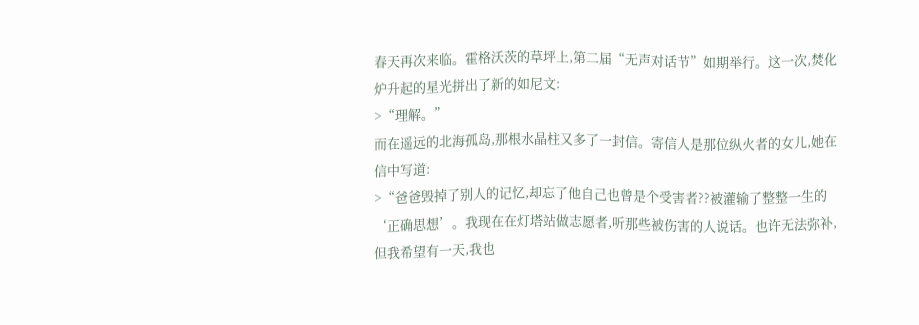春天再次来临。霍格沃茨的草坪上,第二届“无声对话节”如期举行。这一次,焚化炉升起的星光拼出了新的如尼文:
>“理解。”
而在遥远的北海孤岛,那根水晶柱又多了一封信。寄信人是那位纵火者的女儿,她在信中写道:
>“爸爸毁掉了别人的记忆,却忘了他自己也曾是个受害者??被灌输了整整一生的‘正确思想’。我现在在灯塔站做志愿者,听那些被伤害的人说话。也许无法弥补,但我希望有一天,我也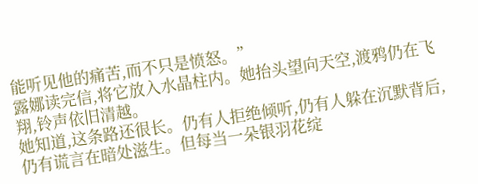能听见他的痛苦,而不只是愤怒。”
露娜读完信,将它放入水晶柱内。她抬头望向天空,渡鸦仍在飞翔,铃声依旧清越。
她知道,这条路还很长。仍有人拒绝倾听,仍有人躲在沉默背后,仍有谎言在暗处滋生。但每当一朵银羽花绽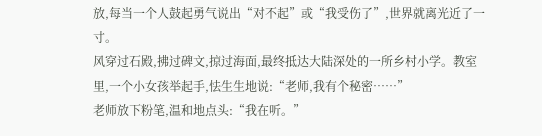放,每当一个人鼓起勇气说出“对不起”或“我受伤了”,世界就离光近了一寸。
风穿过石殿,拂过碑文,掠过海面,最终抵达大陆深处的一所乡村小学。教室里,一个小女孩举起手,怯生生地说:“老师,我有个秘密……”
老师放下粉笔,温和地点头:“我在听。”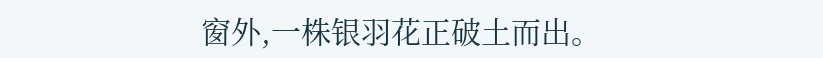窗外,一株银羽花正破土而出。